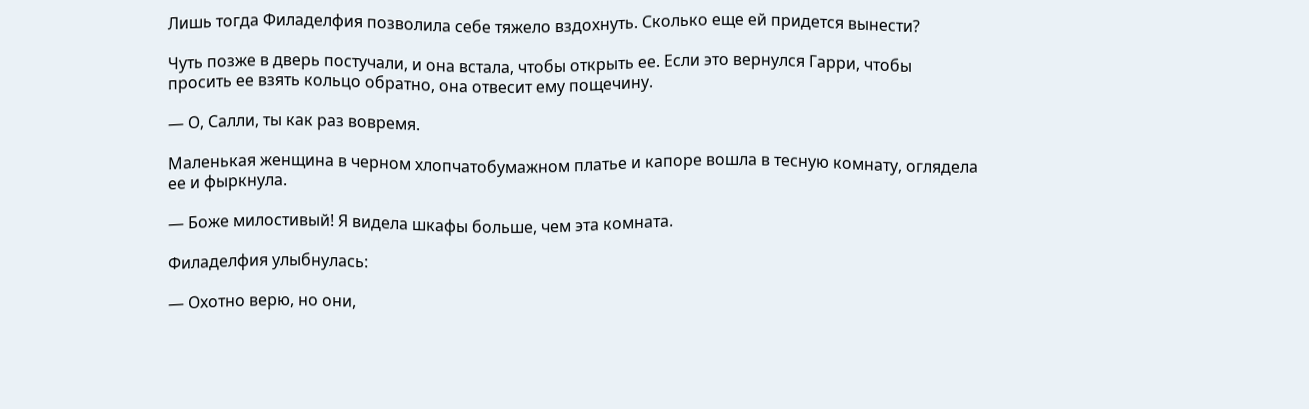Лишь тогда Филаделфия позволила себе тяжело вздохнуть. Сколько еще ей придется вынести?

Чуть позже в дверь постучали, и она встала, чтобы открыть ее. Если это вернулся Гарри, чтобы просить ее взять кольцо обратно, она отвесит ему пощечину.

— О, Салли, ты как раз вовремя.

Маленькая женщина в черном хлопчатобумажном платье и капоре вошла в тесную комнату, оглядела ее и фыркнула.

— Боже милостивый! Я видела шкафы больше, чем эта комната.

Филаделфия улыбнулась:

— Охотно верю, но они,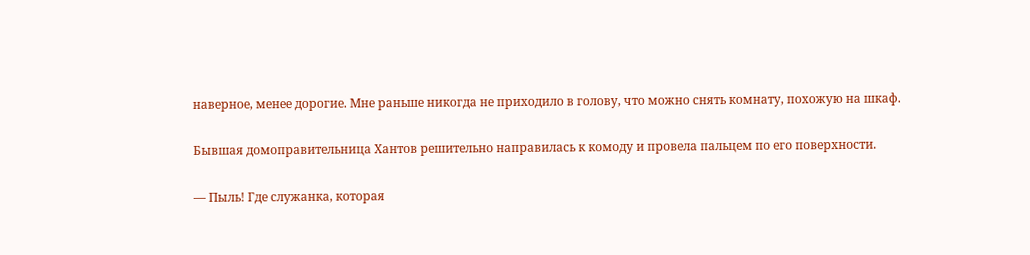наверное, менее дорогие. Мне раньше никогда не приходило в голову, что можно снять комнату, похожую на шкаф.

Бывшая домоправительница Хантов решительно направилась к комоду и провела пальцем по его поверхности.

— Пыль! Где служанка, которая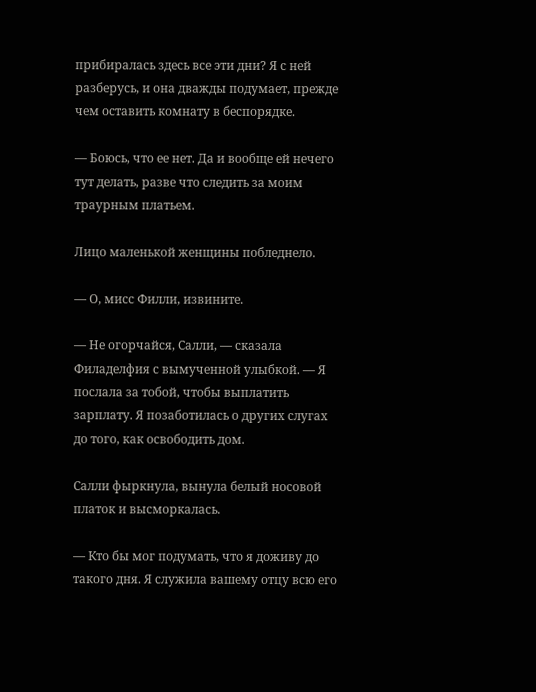прибиралась здесь все эти дни? Я с ней разберусь, и она дважды подумает, прежде чем оставить комнату в беспорядке.

— Боюсь, что ее нет. Да и вообще ей нечего тут делать, разве что следить за моим траурным платьем.

Лицо маленькой женщины побледнело.

— О, мисс Филли, извините.

— Не огорчайся, Салли, — сказала Филаделфия с вымученной улыбкой. — Я послала за тобой, чтобы выплатить зарплату. Я позаботилась о других слугах до того, как освободить дом.

Салли фыркнула, вынула белый носовой платок и высморкалась.

— Кто бы мог подумать, что я доживу до такого дня. Я служила вашему отцу всю его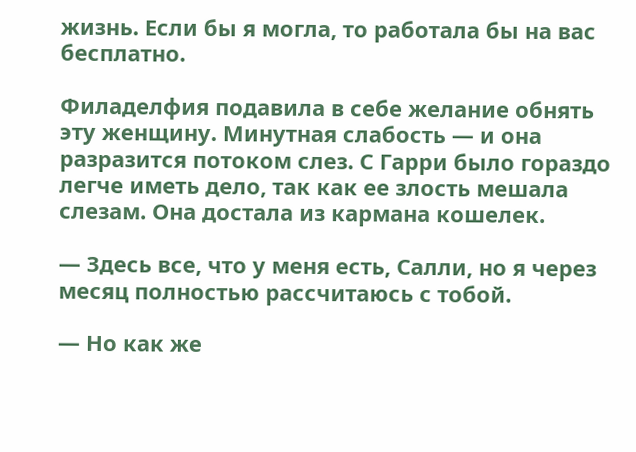жизнь. Если бы я могла, то работала бы на вас бесплатно.

Филаделфия подавила в себе желание обнять эту женщину. Минутная слабость — и она разразится потоком слез. С Гарри было гораздо легче иметь дело, так как ее злость мешала слезам. Она достала из кармана кошелек.

— Здесь все, что у меня есть, Салли, но я через месяц полностью рассчитаюсь с тобой.

— Но как же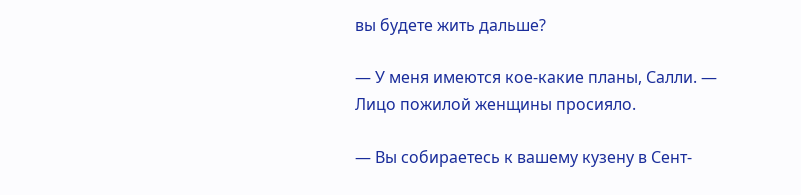вы будете жить дальше?

— У меня имеются кое-какие планы, Салли. — Лицо пожилой женщины просияло.

— Вы собираетесь к вашему кузену в Сент-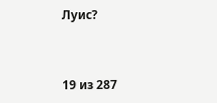Луис?



19 из 287